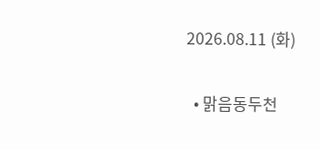2026.08.11 (화)

  • 맑음동두천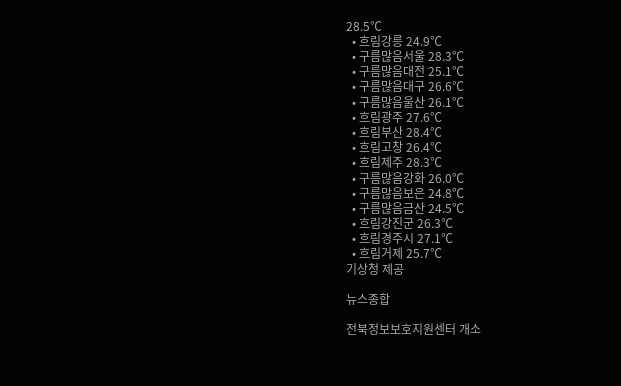28.5℃
  • 흐림강릉 24.9℃
  • 구름많음서울 28.3℃
  • 구름많음대전 25.1℃
  • 구름많음대구 26.6℃
  • 구름많음울산 26.1℃
  • 흐림광주 27.6℃
  • 흐림부산 28.4℃
  • 흐림고창 26.4℃
  • 흐림제주 28.3℃
  • 구름많음강화 26.0℃
  • 구름많음보은 24.8℃
  • 구름많음금산 24.5℃
  • 흐림강진군 26.3℃
  • 흐림경주시 27.1℃
  • 흐림거제 25.7℃
기상청 제공

뉴스종합

전북정보보호지원센터 개소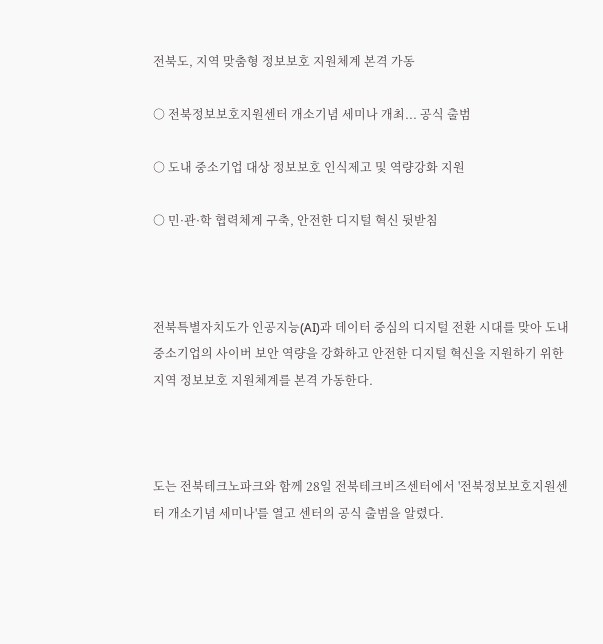전북도, 지역 맞춤형 정보보호 지원체계 본격 가동

○ 전북정보보호지원센터 개소기념 세미나 개최... 공식 출범

○ 도내 중소기업 대상 정보보호 인식제고 및 역량강화 지원

○ 민·관·학 협력체계 구축, 안전한 디지털 혁신 뒷받침



전북특별자치도가 인공지능(AI)과 데이터 중심의 디지털 전환 시대를 맞아 도내 중소기업의 사이버 보안 역량을 강화하고 안전한 디지털 혁신을 지원하기 위한 지역 정보보호 지원체계를 본격 가동한다.



도는 전북테크노파크와 함께 28일 전북테크비즈센터에서 '전북정보보호지원센터 개소기념 세미나'를 열고 센터의 공식 출범을 알렸다.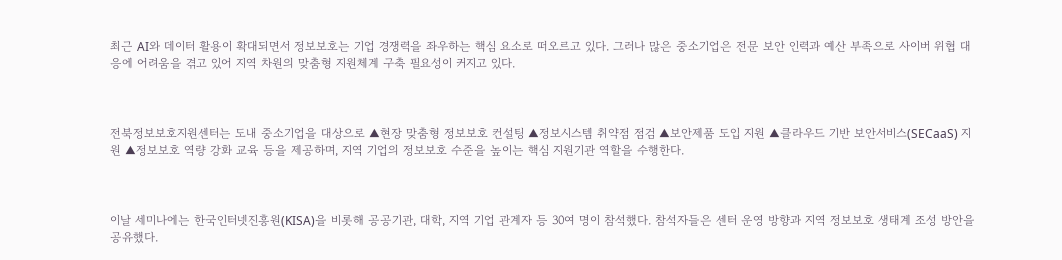최근 AI와 데이터 활용이 확대되면서 정보보호는 기업 경쟁력을 좌우하는 핵심 요소로 떠오르고 있다. 그러나 많은 중소기업은 전문 보안 인력과 예산 부족으로 사이버 위협 대응에 어려움을 겪고 있어 지역 차원의 맞춤형 지원체계 구축 필요성이 커지고 있다.



전북정보보호지원센터는 도내 중소기업을 대상으로 ▲현장 맞춤형 정보보호 컨설팅 ▲정보시스템 취약점 점검 ▲보안제품 도입 지원 ▲클라우드 기반 보안서비스(SECaaS) 지원 ▲정보보호 역량 강화 교육 등을 제공하며, 지역 기업의 정보보호 수준을 높이는 핵심 지원기관 역할을 수행한다.



이날 세미나에는 한국인터넷진흥원(KISA)을 비롯해 공공기관, 대학, 지역 기업 관계자 등 30여 명이 참석했다. 참석자들은 센터 운영 방향과 지역 정보보호 생태계 조성 방안을 공유했다.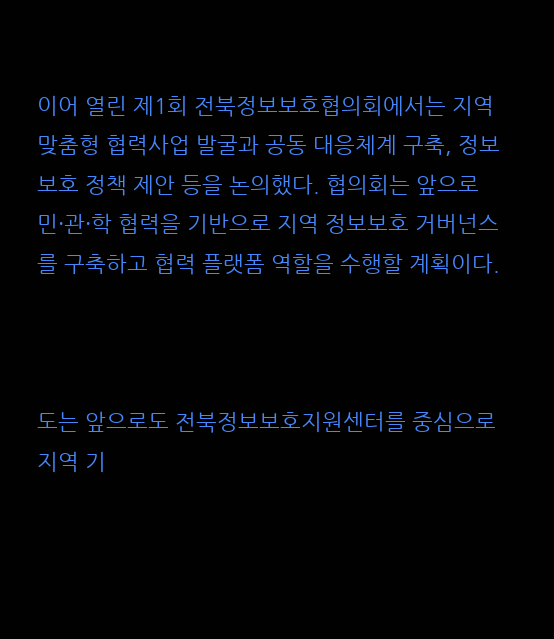이어 열린 제1회 전북정보보호협의회에서는 지역 맞춤형 협력사업 발굴과 공동 대응체계 구축, 정보보호 정책 제안 등을 논의했다. 협의회는 앞으로 민·관·학 협력을 기반으로 지역 정보보호 거버넌스를 구축하고 협력 플랫폼 역할을 수행할 계획이다.



도는 앞으로도 전북정보보호지원센터를 중심으로 지역 기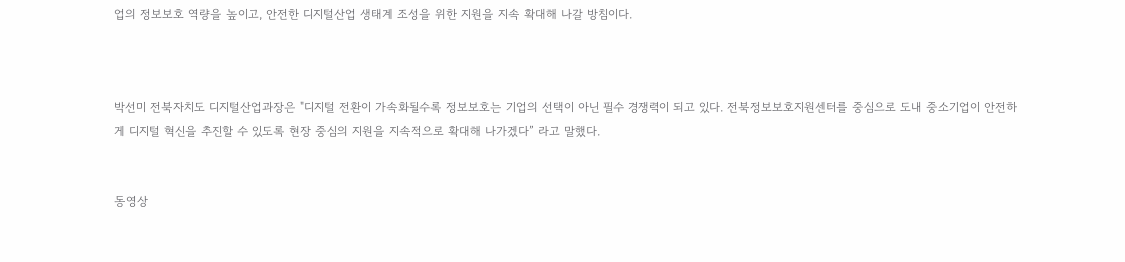업의 정보보호 역량을 높이고, 안전한 디지털산업 생태계 조성을 위한 지원을 지속 확대해 나갈 방침이다.



박선미 전북자치도 디지털산업과장은 "디지털 전환이 가속화될수록 정보보호는 기업의 선택이 아닌 필수 경쟁력이 되고 있다. 전북정보보호지원센터를 중심으로 도내 중소기업이 안전하게 디지털 혁신을 추진할 수 있도록 현장 중심의 지원을 지속적으로 확대해 나가겠다” 라고 말했다.


동영상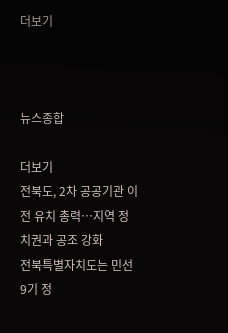더보기



뉴스종합

더보기
전북도, 2차 공공기관 이전 유치 총력…지역 정치권과 공조 강화
전북특별자치도는 민선9기 정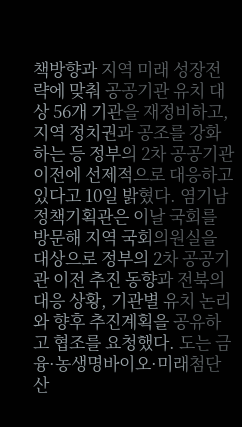책방향과 지역 미래 성장전략에 맞춰 공공기관 유치 대상 56개 기관을 재정비하고, 지역 정치권과 공조를 강화하는 등 정부의 2차 공공기관 이전에 선제적으로 대응하고 있다고 10일 밝혔다. 염기남 정책기획관은 이날 국회를 방문해 지역 국회의원실을 대상으로 정부의 2차 공공기관 이전 추진 동향과 전북의 대응 상황, 기관별 유치 논리와 향후 추진계획을 공유하고 협조를 요청했다. 도는 금융·농생명바이오·미래첨단산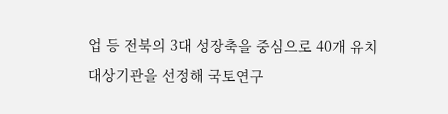업 등 전북의 3대 성장축을 중심으로 40개 유치 대상기관을 선정해 국토연구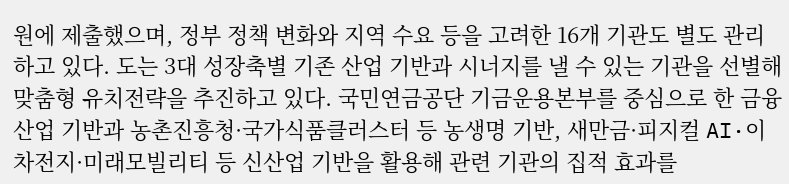원에 제출했으며, 정부 정책 변화와 지역 수요 등을 고려한 16개 기관도 별도 관리하고 있다. 도는 3대 성장축별 기존 산업 기반과 시너지를 낼 수 있는 기관을 선별해 맞춤형 유치전략을 추진하고 있다. 국민연금공단 기금운용본부를 중심으로 한 금융산업 기반과 농촌진흥청·국가식품클러스터 등 농생명 기반, 새만금·피지컬 AI·이차전지·미래모빌리티 등 신산업 기반을 활용해 관련 기관의 집적 효과를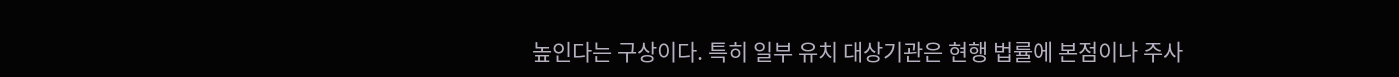높인다는 구상이다. 특히 일부 유치 대상기관은 현행 법률에 본점이나 주사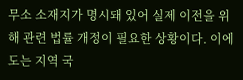무소 소재지가 명시돼 있어 실제 이전을 위해 관련 법률 개정이 필요한 상황이다. 이에 도는 지역 국